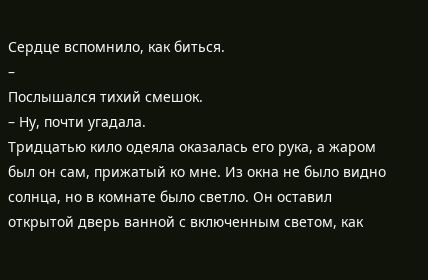Сердце вспомнило, как биться.
–
Послышался тихий смешок.
– Ну, почти угадала.
Тридцатью кило одеяла оказалась его рука, а жаром был он сам, прижатый ко мне. Из окна не было видно солнца, но в комнате было светло. Он оставил открытой дверь ванной с включенным светом, как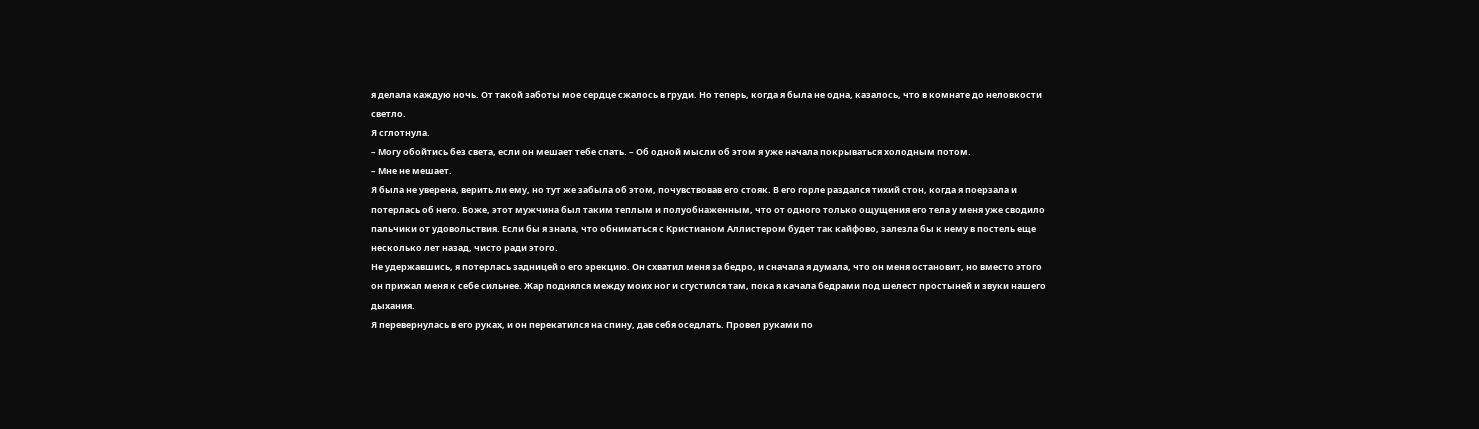я делала каждую ночь. От такой заботы мое сердце сжалось в груди. Но теперь, когда я была не одна, казалось, что в комнате до неловкости светло.
Я сглотнула.
– Могу обойтись без света, если он мешает тебе спать. – Об одной мысли об этом я уже начала покрываться холодным потом.
– Мне не мешает.
Я была не уверена, верить ли ему, но тут же забыла об этом, почувствовав его стояк. В его горле раздался тихий стон, когда я поерзала и потерлась об него. Боже, этот мужчина был таким теплым и полуобнаженным, что от одного только ощущения его тела у меня уже сводило пальчики от удовольствия. Если бы я знала, что обниматься с Кристианом Аллистером будет так кайфово, залезла бы к нему в постель еще несколько лет назад, чисто ради этого.
Не удержавшись, я потерлась задницей о его эрекцию. Он схватил меня за бедро, и сначала я думала, что он меня остановит, но вместо этого он прижал меня к себе сильнее. Жар поднялся между моих ног и сгустился там, пока я качала бедрами под шелест простыней и звуки нашего дыхания.
Я перевернулась в его руках, и он перекатился на спину, дав себя оседлать. Провел руками по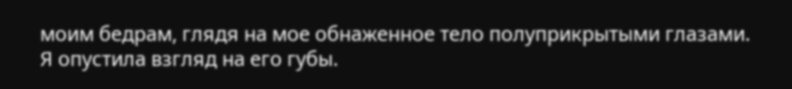моим бедрам, глядя на мое обнаженное тело полуприкрытыми глазами.
Я опустила взгляд на его губы.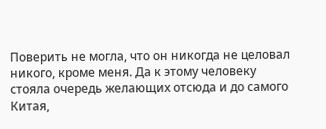Поверить не могла, что он никогда не целовал никого, кроме меня. Да к этому человеку стояла очередь желающих отсюда и до самого Китая,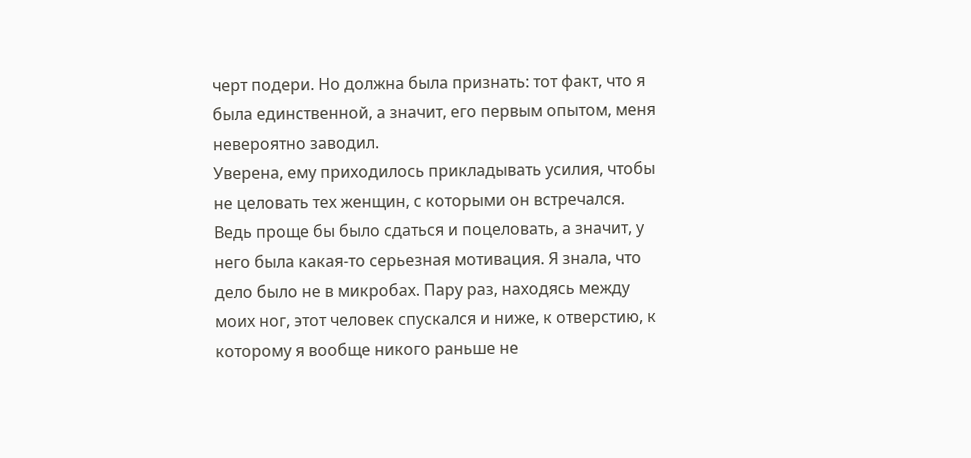черт подери. Но должна была признать: тот факт, что я была единственной, а значит, его первым опытом, меня невероятно заводил.
Уверена, ему приходилось прикладывать усилия, чтобы не целовать тех женщин, с которыми он встречался. Ведь проще бы было сдаться и поцеловать, а значит, у него была какая-то серьезная мотивация. Я знала, что дело было не в микробах. Пару раз, находясь между моих ног, этот человек спускался и ниже, к отверстию, к которому я вообще никого раньше не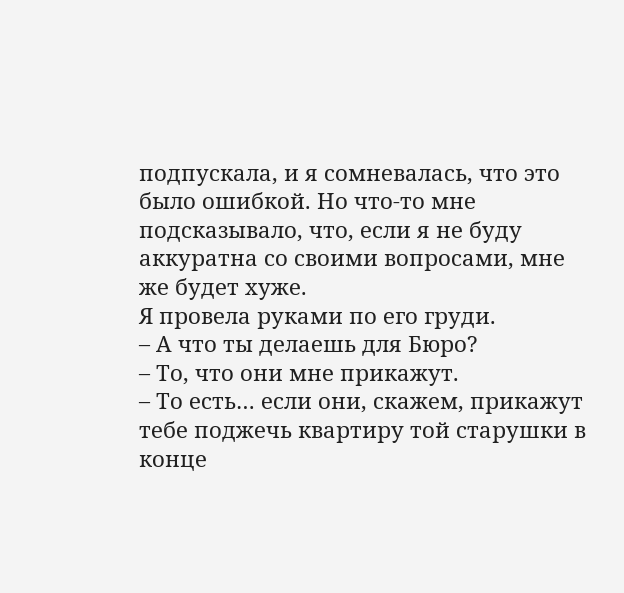подпускала, и я сомневалась, что это было ошибкой. Но что-то мне подсказывало, что, если я не буду аккуратна со своими вопросами, мне же будет хуже.
Я провела руками по его груди.
– А что ты делаешь для Бюро?
– То, что они мне прикажут.
– То есть… если они, скажем, прикажут тебе поджечь квартиру той старушки в конце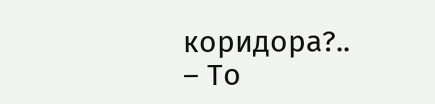коридора?..
– То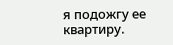я подожгу ее квартиру.